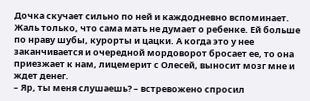Дочка скучает сильно по ней и каждодневно вспоминает. Жаль только, что сама мать не думает о ребенке. Ей больше по нраву шубы, курорты и цацки. А когда это у нее заканчивается и очередной мордоворот бросает ее, то она приезжает к нам, лицемерит с Олесей, выносит мозг мне и ждет денег.
– Яр, ты меня слушаешь? – встревожено спросил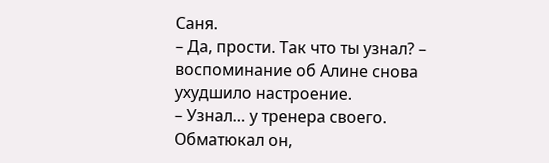Саня.
– Да, прости. Так что ты узнал? – воспоминание об Алине снова ухудшило настроение.
– Узнал… у тренера своего. Обматюкал он,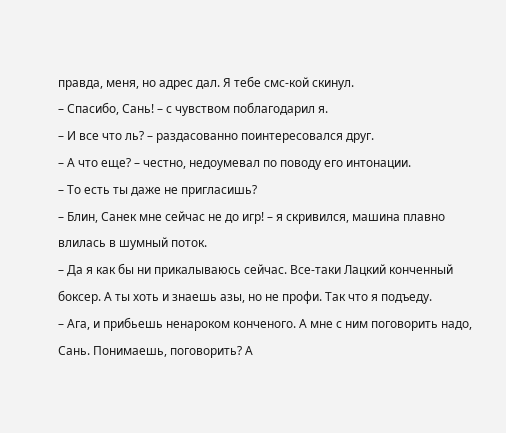правда, меня, но адрес дал. Я тебе смс-кой скинул.
– Спасибо, Сань! – с чувством поблагодарил я.
– И все что ль? – раздасованно поинтересовался друг.
– А что еще? – честно, недоумевал по поводу его интонации.
– То есть ты даже не пригласишь?
– Блин, Санек мне сейчас не до игр! – я скривился, машина плавно влилась в шумный поток.
– Да я как бы ни прикалываюсь сейчас. Все-таки Лацкий конченный боксер. А ты хоть и знаешь азы, но не профи. Так что я подъеду.
– Ага, и прибьешь ненароком конченого. А мне с ним поговорить надо, Сань. Понимаешь, поговорить? А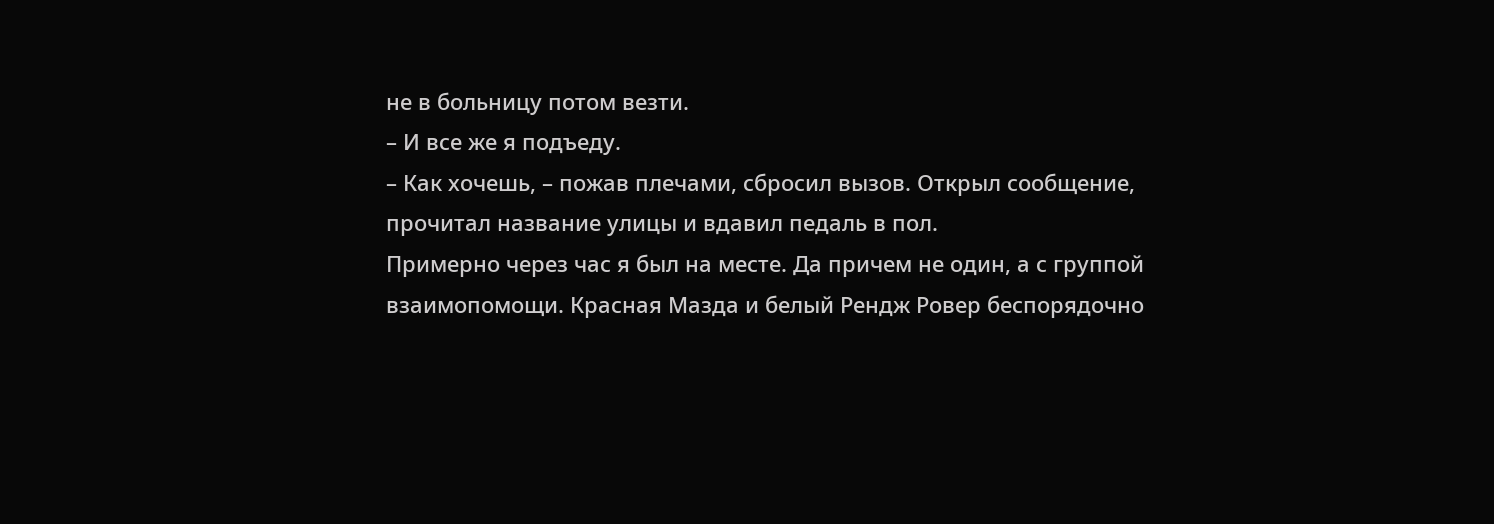не в больницу потом везти.
– И все же я подъеду.
– Как хочешь, – пожав плечами, сбросил вызов. Открыл сообщение, прочитал название улицы и вдавил педаль в пол.
Примерно через час я был на месте. Да причем не один, а с группой взаимопомощи. Красная Мазда и белый Рендж Ровер беспорядочно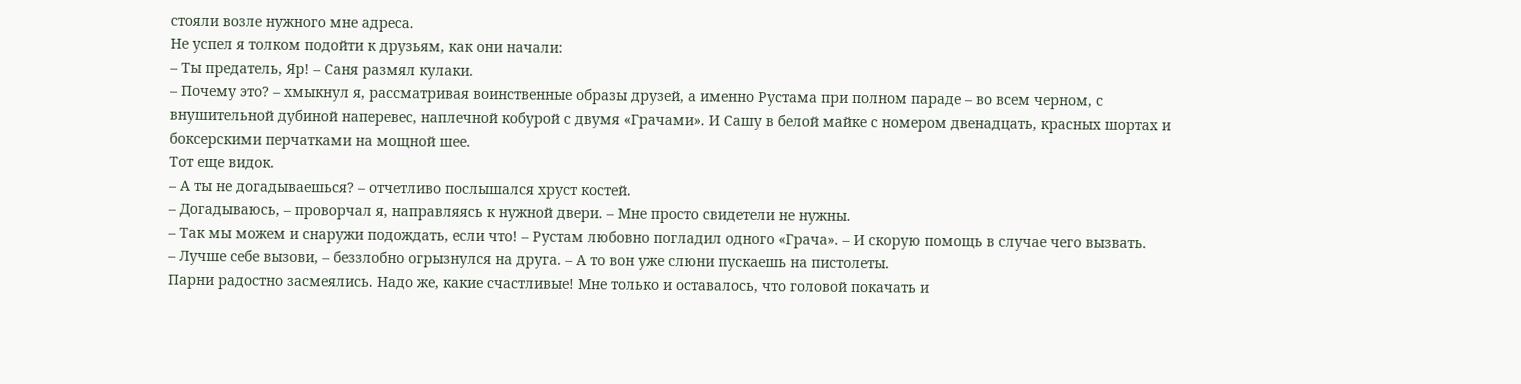стояли возле нужного мне адреса.
Не успел я толком подойти к друзьям, как они начали:
– Ты предатель, Яр! – Саня размял кулаки.
– Почему это? – хмыкнул я, рассматривая воинственные образы друзей, а именно Рустама при полном параде – во всем черном, с внушительной дубиной наперевес, наплечной кобурой с двумя «Грачами». И Сашу в белой майке с номером двенадцать, красных шортах и боксерскими перчатками на мощной шее.
Тот еще видок.
– А ты не догадываешься? – отчетливо послышался хруст костей.
– Догадываюсь, – проворчал я, направляясь к нужной двери. – Мне просто свидетели не нужны.
– Так мы можем и снаружи подождать, если что! – Рустам любовно погладил одного «Грача». – И скорую помощь в случае чего вызвать.
– Лучше себе вызови, – беззлобно огрызнулся на друга. – А то вон уже слюни пускаешь на пистолеты.
Парни радостно засмеялись. Надо же, какие счастливые! Мне только и оставалось, что головой покачать и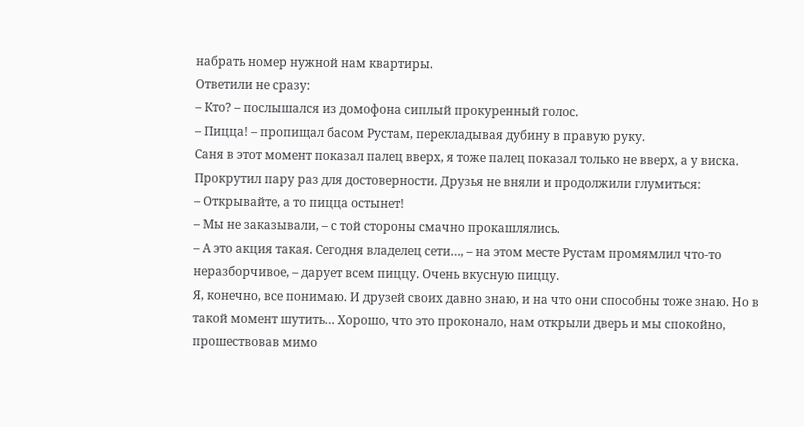набрать номер нужной нам квартиры.
Ответили не сразу:
– Кто? – послышался из домофона сиплый прокуренный голос.
– Пицца! – пропищал басом Рустам, перекладывая дубину в правую руку.
Саня в этот момент показал палец вверх, я тоже палец показал только не вверх, а у виска. Прокрутил пару раз для достоверности. Друзья не вняли и продолжили глумиться:
– Открывайте, а то пицца остынет!
– Мы не заказывали, – с той стороны смачно прокашлялись.
– А это акция такая. Сегодня владелец сети…, – на этом месте Рустам промямлил что-то неразборчивое, – дарует всем пиццу. Очень вкусную пиццу.
Я, конечно, все понимаю. И друзей своих давно знаю, и на что они способны тоже знаю. Но в такой момент шутить… Хорошо, что это проконало, нам открыли дверь и мы спокойно, прошествовав мимо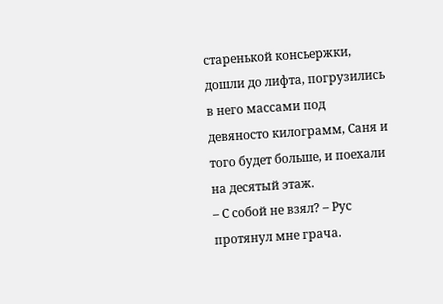старенькой консьержки, дошли до лифта, погрузились в него массами под девяносто килограмм, Саня и того будет больше, и поехали на десятый этаж.
– С собой не взял? – Рус протянул мне грача.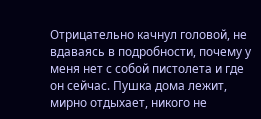Отрицательно качнул головой, не вдаваясь в подробности, почему у меня нет с собой пистолета и где он сейчас. Пушка дома лежит, мирно отдыхает, никого не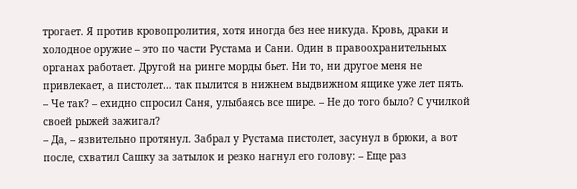трогает. Я против кровопролития, хотя иногда без нее никуда. Кровь, драки и холодное оружие – это по части Рустама и Сани. Один в правоохранительных органах работает. Другой на ринге морды бьет. Ни то, ни другое меня не привлекает, а пистолет… так пылится в нижнем выдвижном ящике уже лет пять.
– Че так? – ехидно спросил Саня, улыбаясь все шире. – Не до того было? С училкой своей рыжей зажигал?
– Да, – язвительно протянул. Забрал у Рустама пистолет, засунул в брюки, а вот после, схватил Сашку за затылок и резко нагнул его голову: – Еще раз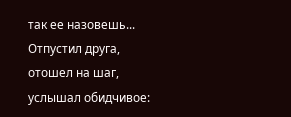так ее назовешь...
Отпустил друга, отошел на шаг, услышал обидчивое: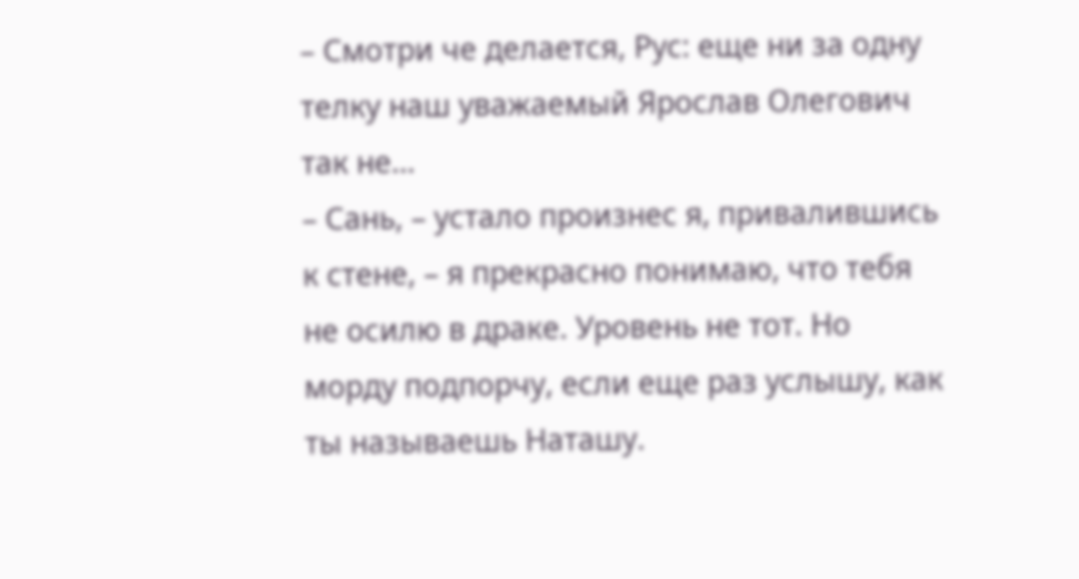– Смотри че делается, Рус: еще ни за одну телку наш уважаемый Ярослав Олегович так не…
– Сань, – устало произнес я, привалившись к стене, – я прекрасно понимаю, что тебя не осилю в драке. Уровень не тот. Но морду подпорчу, если еще раз услышу, как ты называешь Наташу.